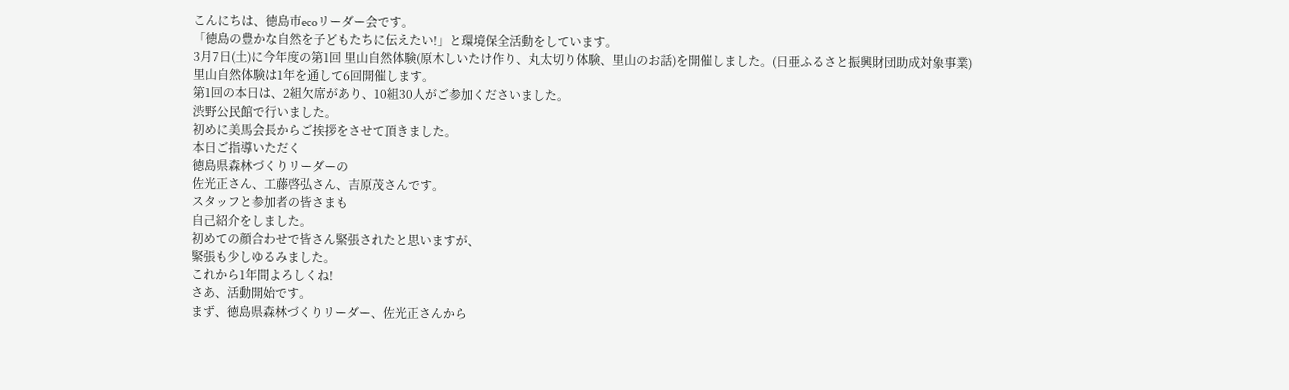こんにちは、徳島市ecoリーダー会です。
「徳島の豊かな自然を子どもたちに伝えたい!」と環境保全活動をしています。
3月7日(土)に今年度の第1回 里山自然体験(原木しいたけ作り、丸太切り体験、里山のお話)を開催しました。(日亜ふるさと振興財団助成対象事業)
里山自然体験は1年を通して6回開催します。
第1回の本日は、2組欠席があり、10組30人がご参加くださいました。
渋野公民館で行いました。
初めに美馬会長からご挨拶をさせて頂きました。
本日ご指導いただく
徳島県森林づくりリーダーの
佐光正さん、工藤啓弘さん、吉原茂さんです。
スタッフと参加者の皆さまも
自己紹介をしました。
初めての顔合わせで皆さん緊張されたと思いますが、
緊張も少しゆるみました。
これから1年間よろしくね!
さあ、活動開始です。
まず、徳島県森林づくりリーダー、佐光正さんから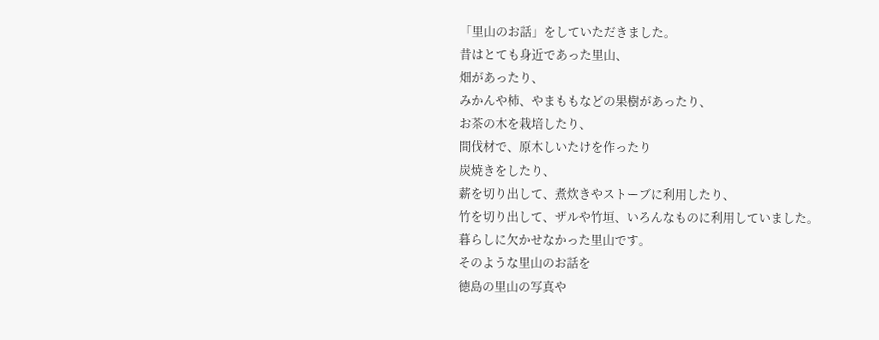「里山のお話」をしていただきました。
昔はとても身近であった里山、
畑があったり、
みかんや柿、やまももなどの果樹があったり、
お茶の木を栽培したり、
間伐材で、原木しいたけを作ったり
炭焼きをしたり、
薪を切り出して、煮炊きやストーブに利用したり、
竹を切り出して、ザルや竹垣、いろんなものに利用していました。
暮らしに欠かせなかった里山です。
そのような里山のお話を
徳島の里山の写真や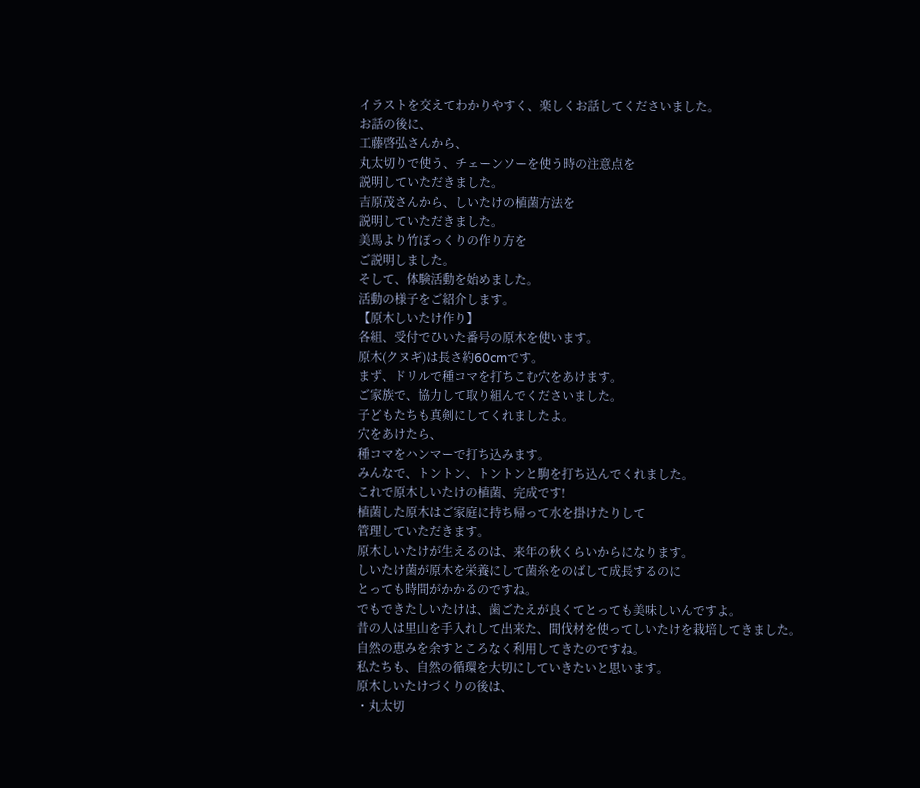イラストを交えてわかりやすく、楽しくお話してくださいました。
お話の後に、
工藤啓弘さんから、
丸太切りで使う、チェーンソーを使う時の注意点を
説明していただきました。
吉原茂さんから、しいたけの植菌方法を
説明していただきました。
美馬より竹ぽっくりの作り方を
ご説明しました。
そして、体験活動を始めました。
活動の様子をご紹介します。
【原木しいたけ作り】
各組、受付でひいた番号の原木を使います。
原木(クヌギ)は長さ約60cmです。
まず、ドリルで種コマを打ちこむ穴をあけます。
ご家族で、協力して取り組んでくださいました。
子どもたちも真剣にしてくれましたよ。
穴をあけたら、
種コマをハンマーで打ち込みます。
みんなで、トントン、トントンと駒を打ち込んでくれました。
これで原木しいたけの植菌、完成です!
植菌した原木はご家庭に持ち帰って水を掛けたりして
管理していただきます。
原木しいたけが生えるのは、来年の秋くらいからになります。
しいたけ菌が原木を栄養にして菌糸をのばして成長するのに
とっても時間がかかるのですね。
でもできたしいたけは、歯ごたえが良くてとっても美味しいんですよ。
昔の人は里山を手入れして出来た、間伐材を使ってしいたけを栽培してきました。
自然の恵みを余すところなく利用してきたのですね。
私たちも、自然の循環を大切にしていきたいと思います。
原木しいたけづくりの後は、
・丸太切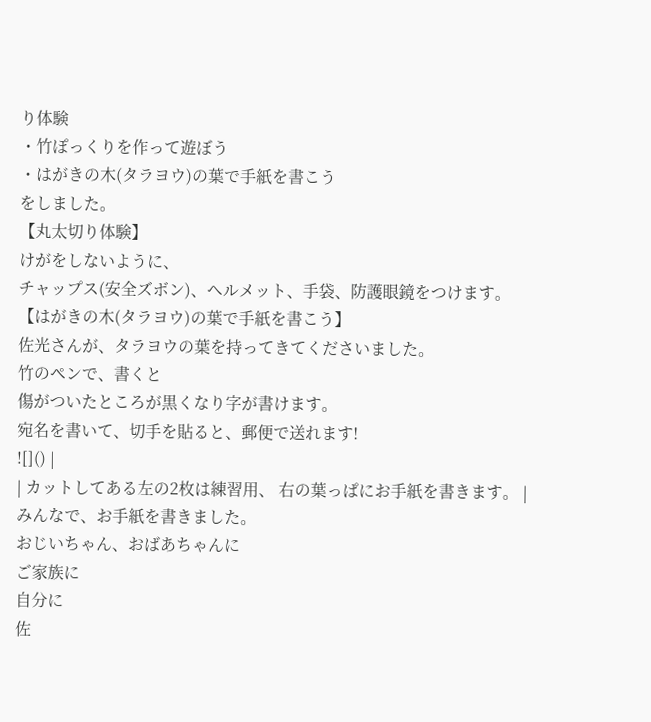り体験
・竹ぽっくりを作って遊ぼう
・はがきの木(タラヨウ)の葉で手紙を書こう
をしました。
【丸太切り体験】
けがをしないように、
チャップス(安全ズボン)、ヘルメット、手袋、防護眼鏡をつけます。
【はがきの木(タラヨウ)の葉で手紙を書こう】
佐光さんが、タラヨウの葉を持ってきてくださいました。
竹のペンで、書くと
傷がついたところが黒くなり字が書けます。
宛名を書いて、切手を貼ると、郵便で送れます!
![]() |
| カットしてある左の2枚は練習用、 右の葉っぱにお手紙を書きます。 |
みんなで、お手紙を書きました。
おじいちゃん、おばあちゃんに
ご家族に
自分に
佐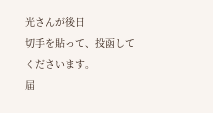光さんが後日
切手を貼って、投函してくださいます。
届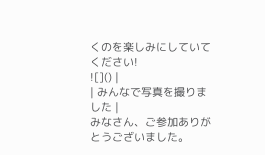くのを楽しみにしていてください!
![]() |
| みんなで写真を撮りました |
みなさん、ご参加ありがとうございました。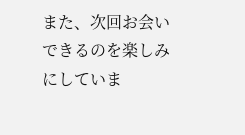また、次回お会いできるのを楽しみにしていま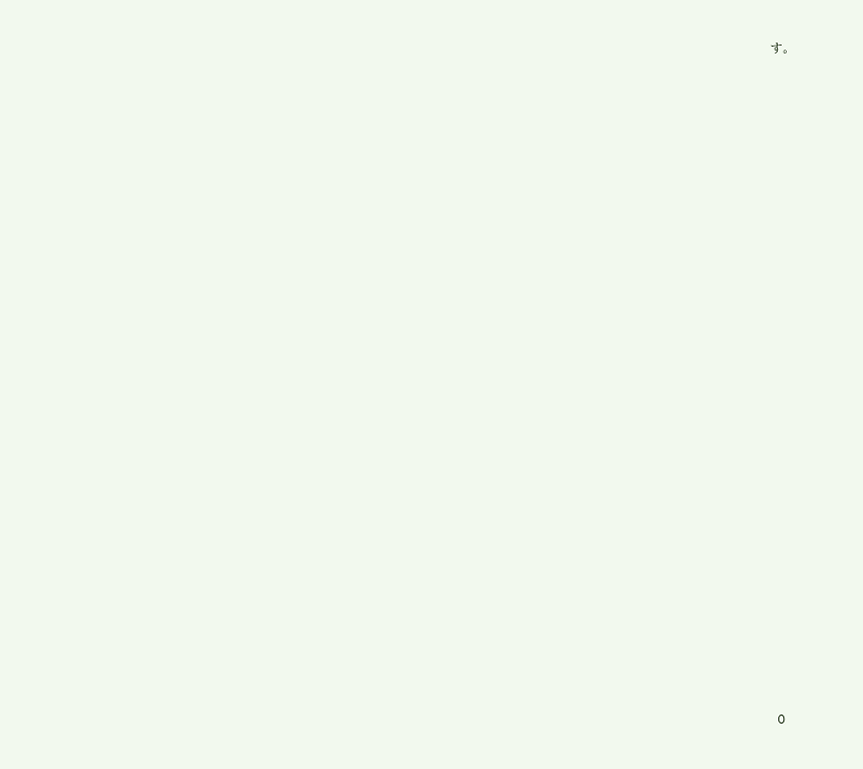す。







































0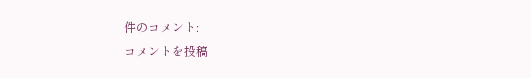件のコメント:
コメントを投稿